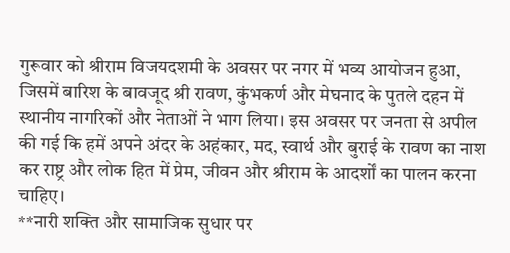गुरूवार को श्रीराम विजयदशमी के अवसर पर नगर में भव्य आयोजन हुआ, जिसमें बारिश के बावजूद श्री रावण, कुंभकर्ण और मेघनाद के पुतले दहन में स्थानीय नागरिकों और नेताओं ने भाग लिया। इस अवसर पर जनता से अपील की गई कि हमें अपने अंदर के अहंकार, मद, स्वार्थ और बुराई के रावण का नाश कर राष्ट्र और लोक हित में प्रेम, जीवन और श्रीराम के आदर्शों का पालन करना चाहिए।
**नारी शक्ति और सामाजिक सुधार पर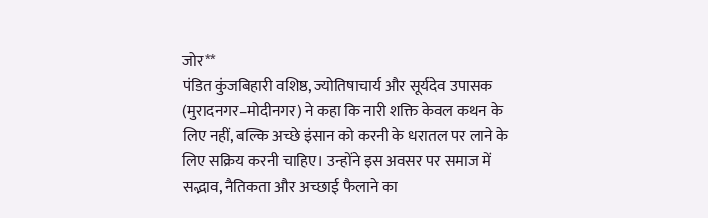जोर**
पंडित कुंजबिहारी वशिष्ठ, ज्योतिषाचार्य और सूर्यदेव उपासक (मुरादनगर–मोदीनगर) ने कहा कि नारी शक्ति केवल कथन के लिए नहीं, बल्कि अच्छे इंसान को करनी के धरातल पर लाने के लिए सक्रिय करनी चाहिए। उन्होंने इस अवसर पर समाज में सद्भाव, नैतिकता और अच्छाई फैलाने का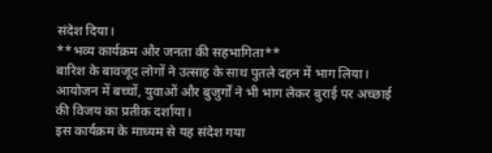संदेश दिया।
**भव्य कार्यक्रम और जनता की सहभागिता**
बारिश के बावजूद लोगों ने उत्साह के साथ पुतले दहन में भाग लिया। आयोजन में बच्चों, युवाओं और बुजुर्गों ने भी भाग लेकर बुराई पर अच्छाई की विजय का प्रतीक दर्शाया।
इस कार्यक्रम के माध्यम से यह संदेश गया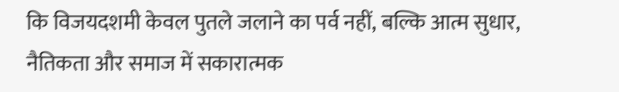कि विजयदशमी केवल पुतले जलाने का पर्व नहीं, बल्कि आत्म सुधार, नैतिकता और समाज में सकारात्मक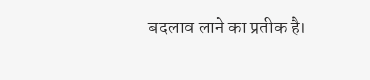बदलाव लाने का प्रतीक है।